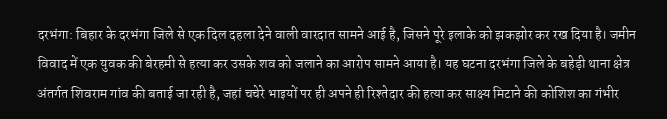दरभंगा: बिहार के दरभंगा जिले से एक दिल दहला देने वाली वारदात सामने आई है, जिसने पूरे इलाके को झकझोर कर रख दिया है। जमीन विवाद में एक युवक की बेरहमी से हत्या कर उसके शव को जलाने का आरोप सामने आया है। यह घटना दरभंगा जिले के बहेड़ी थाना क्षेत्र अंतर्गत शिवराम गांव की बताई जा रही है, जहां चचेरे भाइयों पर ही अपने ही रिश्तेदार की हत्या कर साक्ष्य मिटाने की कोशिश का गंभीर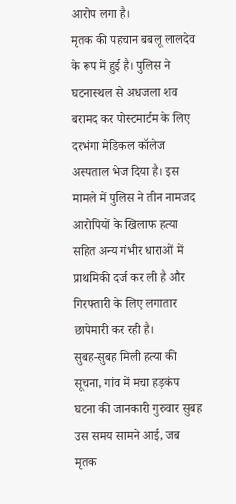आरोप लगा है।
मृतक की पहचान बबलू लालदेव के रूप में हुई है। पुलिस ने घटनास्थल से अधजला शव बरामद कर पोस्टमार्टम के लिए दरभंगा मेडिकल कॉलेज अस्पताल भेज दिया है। इस मामले में पुलिस ने तीन नामजद आरोपियों के खिलाफ हत्या सहित अन्य गंभीर धाराओं में प्राथमिकी दर्ज कर ली है और गिरफ्तारी के लिए लगातार छापेमारी कर रही है।
सुबह-सुबह मिली हत्या की सूचना, गांव में मचा हड़कंप
घटना की जानकारी गुरुवार सुबह उस समय सामने आई, जब मृतक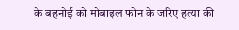के बहनोई को मोबाइल फोन के जरिए हत्या की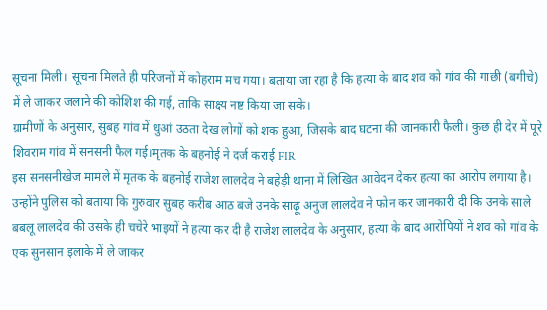सूचना मिली। सूचना मिलते ही परिजनों में कोहराम मच गया। बताया जा रहा है कि हत्या के बाद शव को गांव की गाछी (बगीचे) में ले जाकर जलाने की कोशिश की गई, ताकि साक्ष्य नष्ट किया जा सके।
ग्रामीणों के अनुसार, सुबह गांव में धुआं उठता देख लोगों को शक हुआ, जिसके बाद घटना की जानकारी फैली। कुछ ही देर में पूरे शिवराम गांव में सनसनी फैल गई।मृतक के बहनोई ने दर्ज कराई FIR
इस सनसनीखेज मामले में मृतक के बहनोई राजेश लालदेव ने बहेड़ी थाना में लिखित आवेदन देकर हत्या का आरोप लगाया है। उन्होंने पुलिस को बताया कि गुरुवार सुबह करीब आठ बजे उनके साढ़ू अनुज लालदेव ने फोन कर जानकारी दी कि उनके साले बबलू लालदेव की उसके ही चचेरे भाइयों ने हत्या कर दी है राजेश लालदेव के अनुसार, हत्या के बाद आरोपियों ने शव को गांव के एक सुनसान इलाके में ले जाकर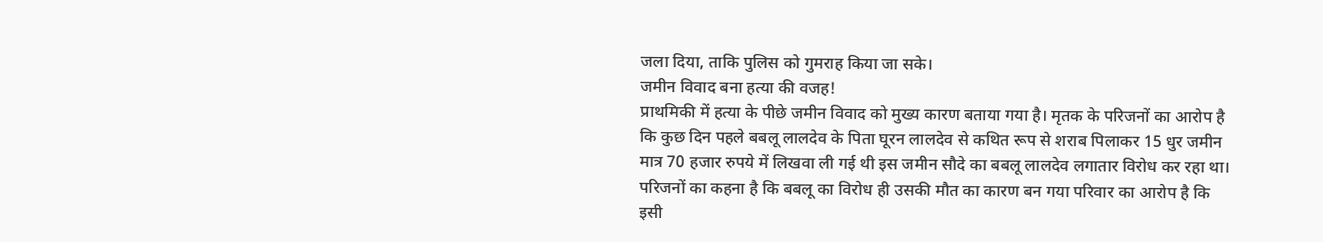जला दिया, ताकि पुलिस को गुमराह किया जा सके।
जमीन विवाद बना हत्या की वजह!
प्राथमिकी में हत्या के पीछे जमीन विवाद को मुख्य कारण बताया गया है। मृतक के परिजनों का आरोप है कि कुछ दिन पहले बबलू लालदेव के पिता घूरन लालदेव से कथित रूप से शराब पिलाकर 15 धुर जमीन मात्र 70 हजार रुपये में लिखवा ली गई थी इस जमीन सौदे का बबलू लालदेव लगातार विरोध कर रहा था। परिजनों का कहना है कि बबलू का विरोध ही उसकी मौत का कारण बन गया परिवार का आरोप है कि इसी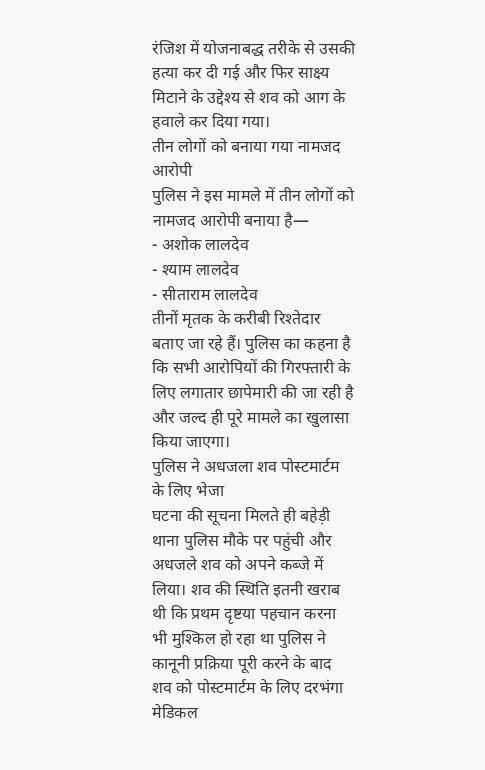रंजिश में योजनाबद्ध तरीके से उसकी हत्या कर दी गई और फिर साक्ष्य मिटाने के उद्देश्य से शव को आग के हवाले कर दिया गया।
तीन लोगों को बनाया गया नामजद आरोपी
पुलिस ने इस मामले में तीन लोगों को नामजद आरोपी बनाया है—
- अशोक लालदेव
- श्याम लालदेव
- सीताराम लालदेव
तीनों मृतक के करीबी रिश्तेदार बताए जा रहे हैं। पुलिस का कहना है कि सभी आरोपियों की गिरफ्तारी के लिए लगातार छापेमारी की जा रही है और जल्द ही पूरे मामले का खुलासा किया जाएगा।
पुलिस ने अधजला शव पोस्टमार्टम के लिए भेजा
घटना की सूचना मिलते ही बहेड़ी थाना पुलिस मौके पर पहुंची और अधजले शव को अपने कब्जे में लिया। शव की स्थिति इतनी खराब थी कि प्रथम दृष्टया पहचान करना भी मुश्किल हो रहा था पुलिस ने कानूनी प्रक्रिया पूरी करने के बाद शव को पोस्टमार्टम के लिए दरभंगा मेडिकल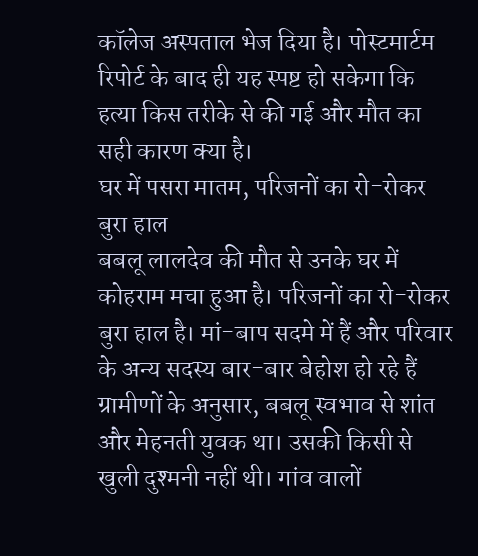कॉलेज अस्पताल भेज दिया है। पोस्टमार्टम रिपोर्ट के बाद ही यह स्पष्ट हो सकेगा कि हत्या किस तरीके से की गई और मौत का सही कारण क्या है।
घर में पसरा मातम, परिजनों का रो-रोकर बुरा हाल
बबलू लालदेव की मौत से उनके घर में कोहराम मचा हुआ है। परिजनों का रो-रोकर बुरा हाल है। मां-बाप सदमे में हैं और परिवार के अन्य सदस्य बार-बार बेहोश हो रहे हैं ग्रामीणों के अनुसार, बबलू स्वभाव से शांत और मेहनती युवक था। उसकी किसी से खुली दुश्मनी नहीं थी। गांव वालों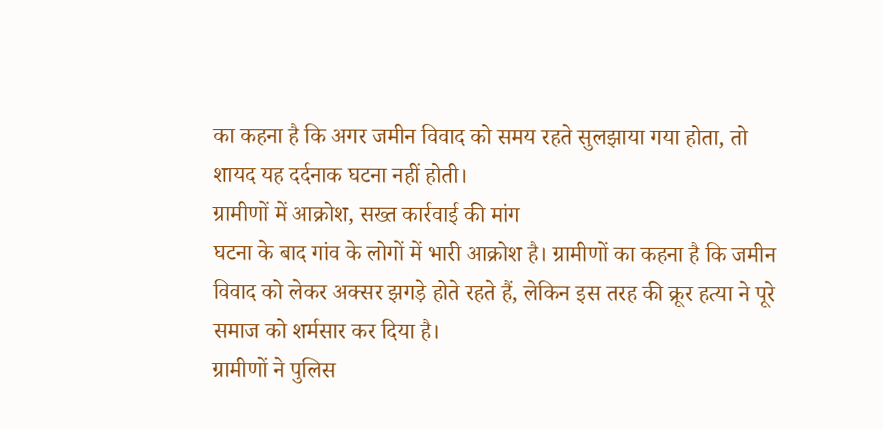का कहना है कि अगर जमीन विवाद को समय रहते सुलझाया गया होता, तो शायद यह दर्दनाक घटना नहीं होती।
ग्रामीणों में आक्रोश, सख्त कार्रवाई की मांग
घटना के बाद गांव के लोगों में भारी आक्रोश है। ग्रामीणों का कहना है कि जमीन विवाद को लेकर अक्सर झगड़े होते रहते हैं, लेकिन इस तरह की क्रूर हत्या ने पूरे समाज को शर्मसार कर दिया है।
ग्रामीणों ने पुलिस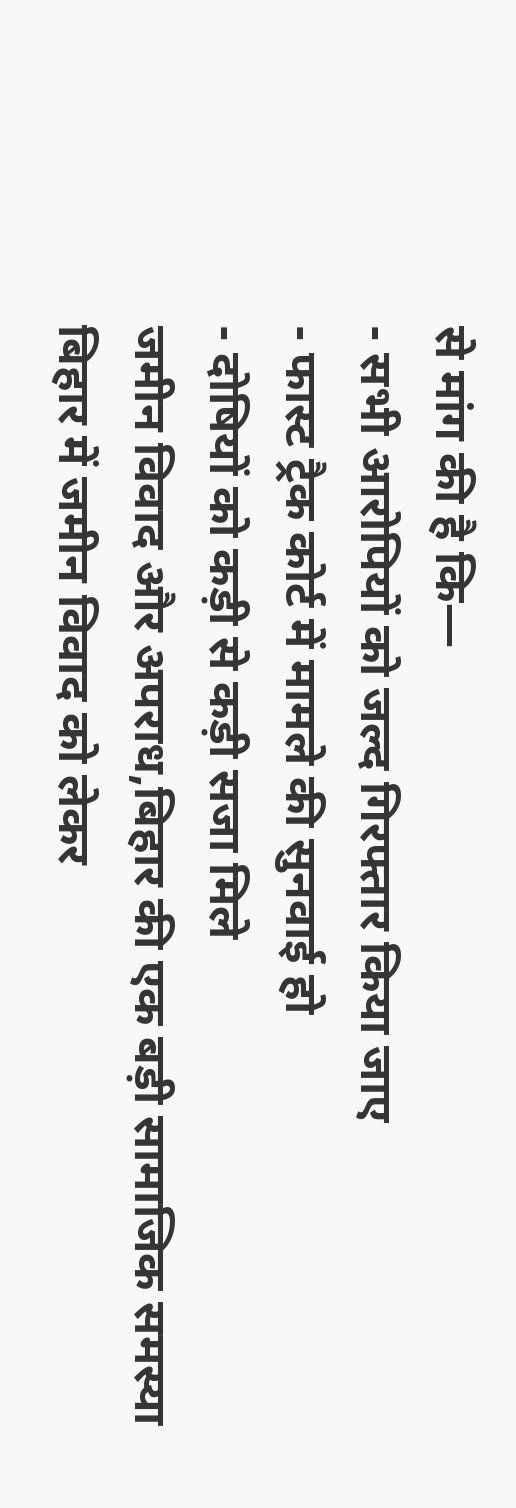से मांग की है कि—
- सभी आरोपियों को जल्द गिरफ्तार किया जाए
- फास्ट ट्रैक कोर्ट में मामले की सुनवाई हो
- दोषियों को कड़ी से कड़ी सजा मिले
जमीन विवाद और अपराध,बिहार की एक बड़ी सामाजिक समस्या
बिहार में जमीन विवाद को लेकर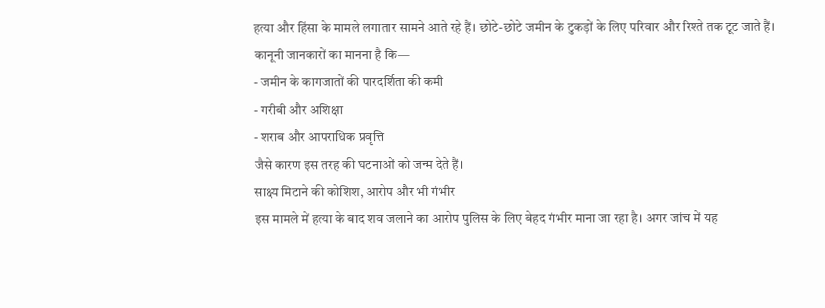हत्या और हिंसा के मामले लगातार सामने आते रहे हैं। छोटे-छोटे जमीन के टुकड़ों के लिए परिवार और रिश्ते तक टूट जाते हैं।
कानूनी जानकारों का मानना है कि—
- जमीन के कागजातों की पारदर्शिता की कमी
- गरीबी और अशिक्षा
- शराब और आपराधिक प्रवृत्ति
जैसे कारण इस तरह की घटनाओं को जन्म देते हैं।
साक्ष्य मिटाने की कोशिश, आरोप और भी गंभीर
इस मामले में हत्या के बाद शव जलाने का आरोप पुलिस के लिए बेहद गंभीर माना जा रहा है। अगर जांच में यह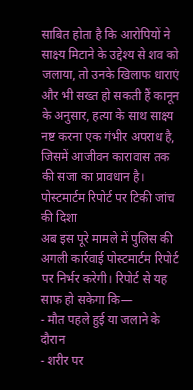साबित होता है कि आरोपियों ने साक्ष्य मिटाने के उद्देश्य से शव को जलाया, तो उनके खिलाफ धाराएं और भी सख्त हो सकती हैं कानून के अनुसार, हत्या के साथ साक्ष्य नष्ट करना एक गंभीर अपराध है, जिसमें आजीवन कारावास तक की सजा का प्रावधान है।
पोस्टमार्टम रिपोर्ट पर टिकी जांच की दिशा
अब इस पूरे मामले में पुलिस की अगली कार्रवाई पोस्टमार्टम रिपोर्ट पर निर्भर करेगी। रिपोर्ट से यह साफ हो सकेगा कि—
- मौत पहले हुई या जलाने के दौरान
- शरीर पर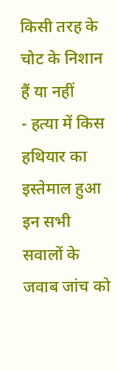किसी तरह के चोट के निशान हैं या नहीं
- हत्या में किस हथियार का इस्तेमाल हुआ
इन सभी सवालों के जवाब जांच को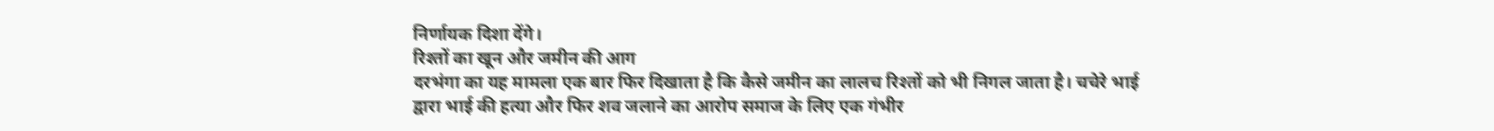निर्णायक दिशा देंगे।
रिश्तों का खून और जमीन की आग
दरभंगा का यह मामला एक बार फिर दिखाता है कि कैसे जमीन का लालच रिश्तों को भी निगल जाता है। चचेरे भाई द्वारा भाई की हत्या और फिर शव जलाने का आरोप समाज के लिए एक गंभीर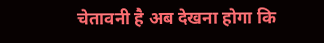चेतावनी है अब देखना होगा कि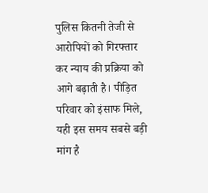पुलिस कितनी तेजी से आरोपियों को गिरफ्तार कर न्याय की प्रक्रिया को आगे बढ़ाती है। पीड़ित परिवार को इंसाफ मिले, यही इस समय सबसे बड़ी मांग है